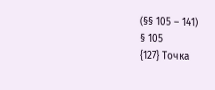(§§ 105 – 141)
§ 105
{127} Точка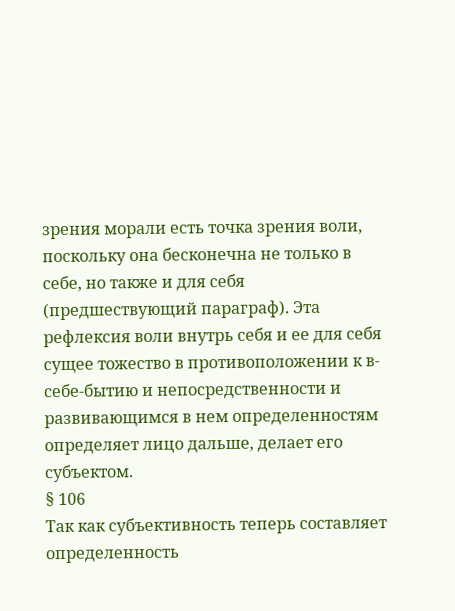зрения морали есть точка зрения воли, поскольку она бесконечна не только в себе, но также и для себя (предшествующий параграф). Эта рефлексия воли внутрь себя и ее для себя сущее тожество в противоположении к в-себе-бытию и непосредственности и развивающимся в нем определенностям определяет лицо дальше, делает его субъектом.
§ 106
Так как субъективность теперь составляет определенность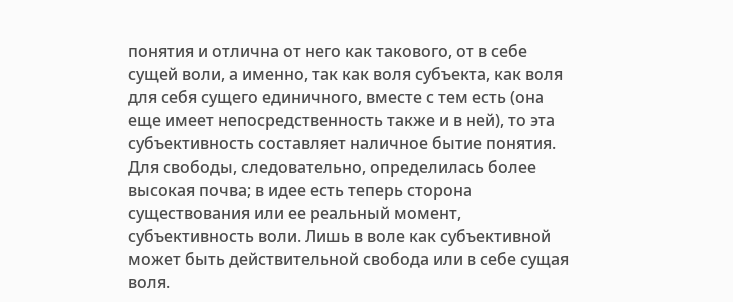понятия и отлична от него как такового, от в себе сущей воли, а именно, так как воля субъекта, как воля для себя сущего единичного, вместе с тем есть (она еще имеет непосредственность также и в ней), то эта субъективность составляет наличное бытие понятия. Для свободы, следовательно, определилась более высокая почва; в идее есть теперь сторона существования или ее реальный момент, субъективность воли. Лишь в воле как субъективной может быть действительной свобода или в себе сущая воля.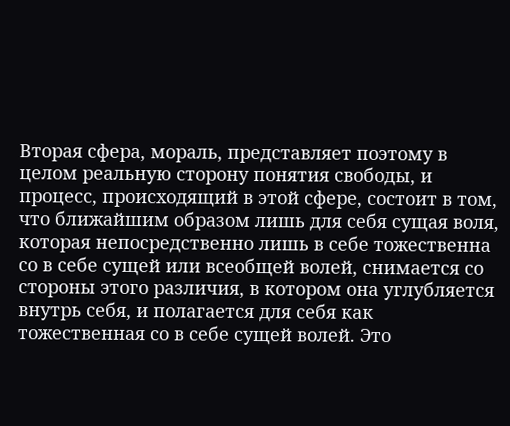Вторая сфера, мораль, представляет поэтому в целом реальную сторону понятия свободы, и процесс, происходящий в этой сфере, состоит в том, что ближайшим образом лишь для себя сущая воля, которая непосредственно лишь в себе тожественна со в себе сущей или всеобщей волей, снимается со стороны этого различия, в котором она углубляется внутрь себя, и полагается для себя как тожественная со в себе сущей волей. Это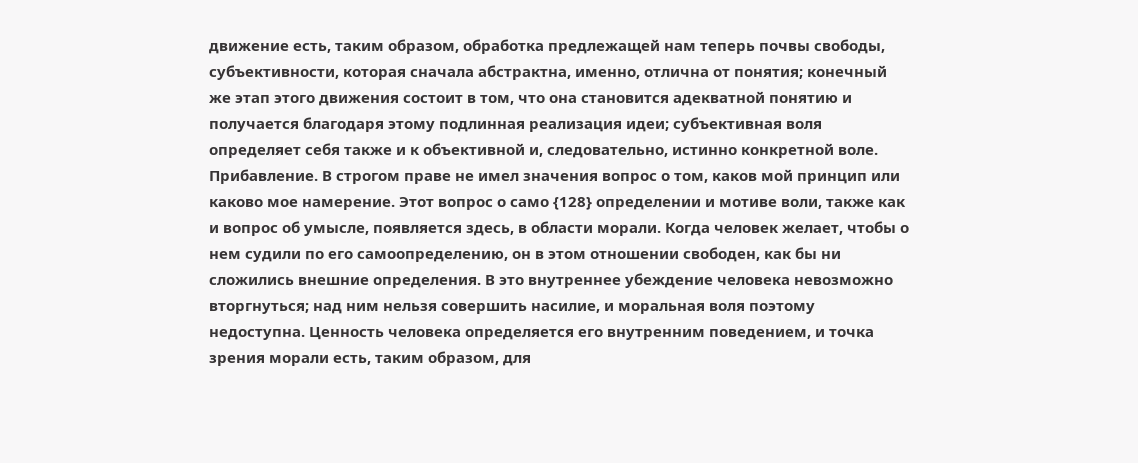движение есть, таким образом, обработка предлежащей нам теперь почвы свободы, субъективности, которая сначала абстрактна, именно, отлична от понятия; конечный же этап этого движения состоит в том, что она становится адекватной понятию и получается благодаря этому подлинная реализация идеи; субъективная воля определяет себя также и к объективной и, следовательно, истинно конкретной воле.
Прибавление. В строгом праве не имел значения вопрос о том, каков мой принцип или каково мое намерение. Этот вопрос о само {128} определении и мотиве воли, также как и вопрос об умысле, появляется здесь, в области морали. Когда человек желает, чтобы о нем судили по его самоопределению, он в этом отношении свободен, как бы ни сложились внешние определения. В это внутреннее убеждение человека невозможно вторгнуться; над ним нельзя совершить насилие, и моральная воля поэтому недоступна. Ценность человека определяется его внутренним поведением, и точка зрения морали есть, таким образом, для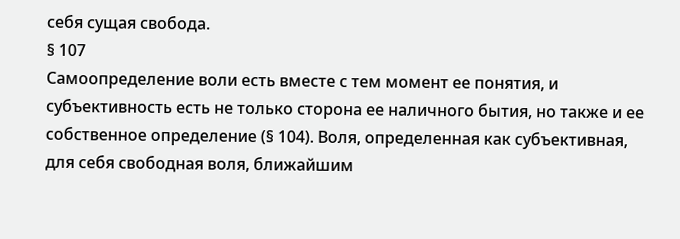себя сущая свобода.
§ 107
Самоопределение воли есть вместе с тем момент ее понятия, и субъективность есть не только сторона ее наличного бытия, но также и ее собственное определение (§ 104). Воля, определенная как субъективная, для себя свободная воля, ближайшим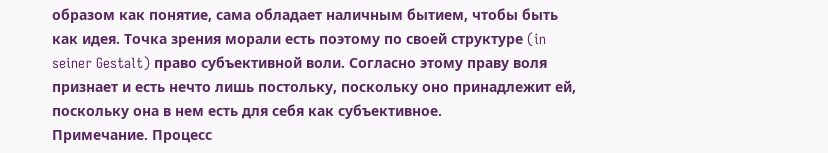образом как понятие, сама обладает наличным бытием, чтобы быть как идея. Точка зрения морали есть поэтому по своей структуре (in seiner Gestalt) право субъективной воли. Согласно этому праву воля признает и есть нечто лишь постольку, поскольку оно принадлежит ей, поскольку она в нем есть для себя как субъективное.
Примечание. Процесс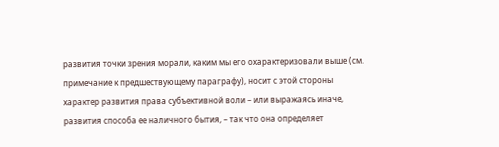развития точки зрения морали, каким мы его охарактеризовали выше (см. примечание к предшествующему параграфу), носит с этой стороны характер развития права субъективной воли – или выражаясь иначе, развития способа ее наличного бытия, – так что она определяет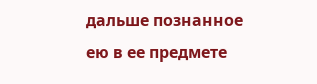дальше познанное ею в ее предмете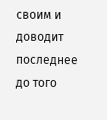своим и доводит последнее до того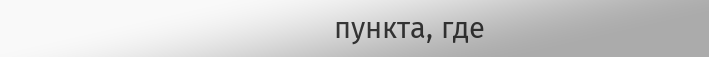пункта, где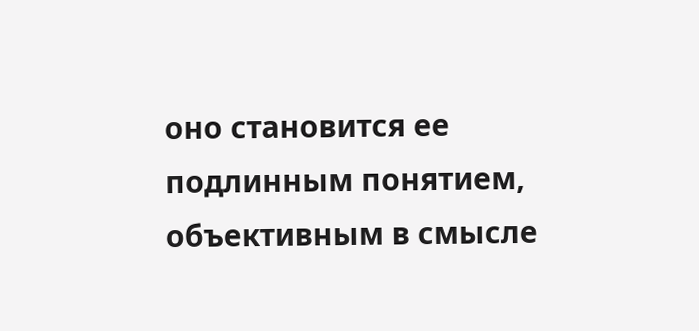оно становится ее подлинным понятием, объективным в смысле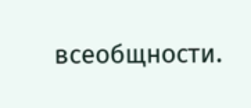всеобщности.